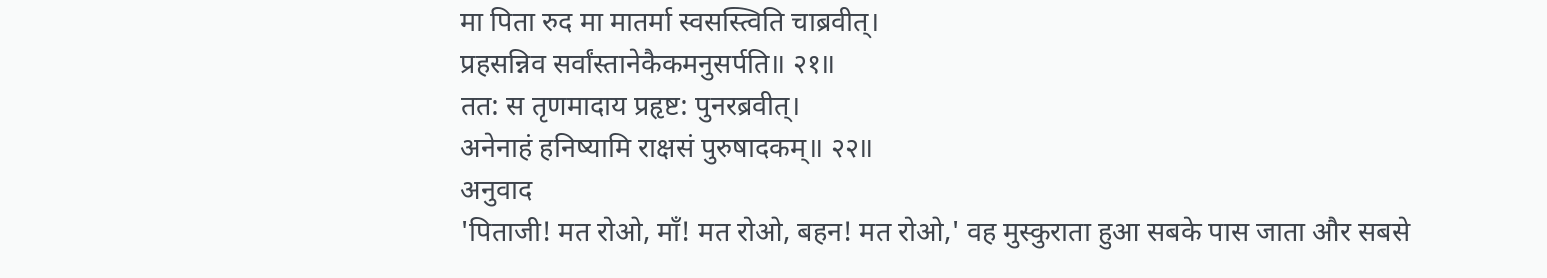मा पिता रुद मा मातर्मा स्वसस्त्विति चाब्रवीत्।
प्रहसन्निव सर्वांस्तानेकैकमनुसर्पति॥ २१॥
तत: स तृणमादाय प्रहृष्ट: पुनरब्रवीत्।
अनेनाहं हनिष्यामि राक्षसं पुरुषादकम्॥ २२॥
अनुवाद
'पिताजी! मत रोओ, माँ! मत रोओ, बहन! मत रोओ,' वह मुस्कुराता हुआ सबके पास जाता और सबसे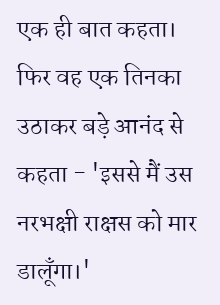एक ही बात कहता। फिर वह एक तिनका उठाकर बड़े आनंद से कहता - 'इससे मैं उस नरभक्षी राक्षस को मार डालूँगा।'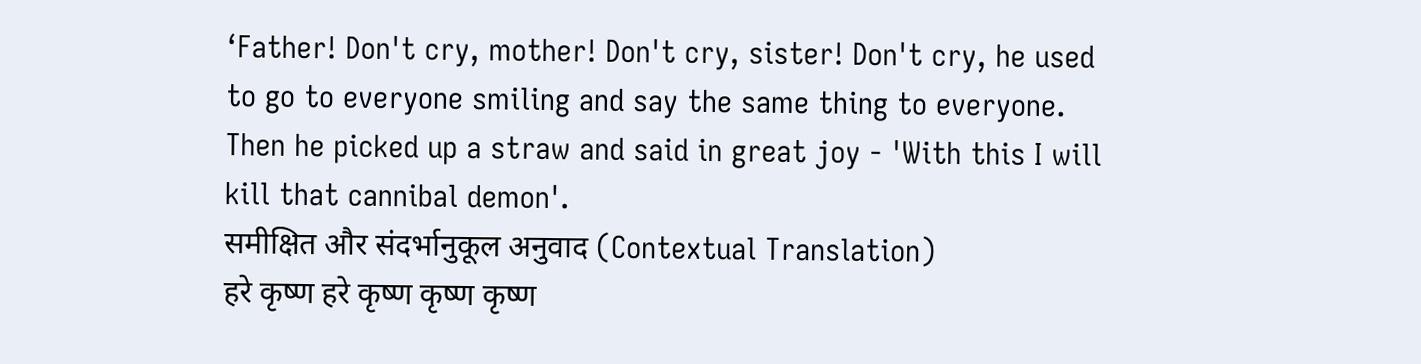‘Father! Don't cry, mother! Don't cry, sister! Don't cry, he used to go to everyone smiling and say the same thing to everyone. Then he picked up a straw and said in great joy - 'With this I will kill that cannibal demon'.
समीक्षित और संदर्भानुकूल अनुवाद (Contextual Translation)
हरे कृष्ण हरे कृष्ण कृष्ण कृष्ण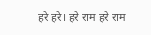हरे हरे। हरे राम हरे राम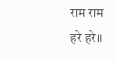राम राम हरे हरे॥